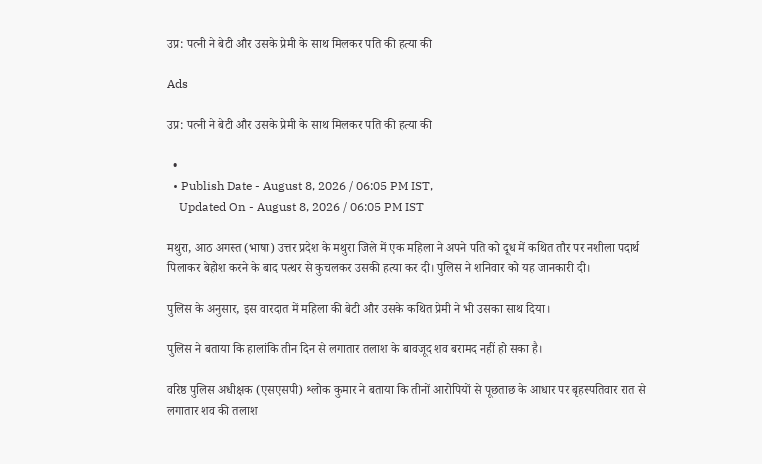उप्र: पत्नी ने बेटी और उसके प्रेमी के साथ मिलकर पति की हत्या की

Ads

उप्र: पत्नी ने बेटी और उसके प्रेमी के साथ मिलकर पति की हत्या की

  •
  • Publish Date - August 8, 2026 / 06:05 PM IST,
    Updated On - August 8, 2026 / 06:05 PM IST

मथुरा, आठ अगस्त (भाषा) उत्तर प्रदेश के मथुरा जिले में एक महिला ने अपने पति को दूध में कथित तौर पर नशीला पदार्थ पिलाकर बेहोश करने के बाद पत्थर से कुचलकर उसकी हत्या कर दी। पुलिस ने शनिवार को यह जानकारी दी।

पुलिस के अनुसार, इस वारदात में महिला की बेटी और उसके कथित प्रेमी ने भी उसका साथ दिया।

पुलिस ने बताया कि हालांकि तीन दिन से लगातार तलाश के बावजूद शव बरामद नहीं हो सका है।

वरिष्ठ पुलिस अधीक्षक (एसएसपी) श्लोक कुमार ने बताया कि तीनों आरोपियों से पूछताछ के आधार पर बृहस्पतिवार रात से लगातार शव की तलाश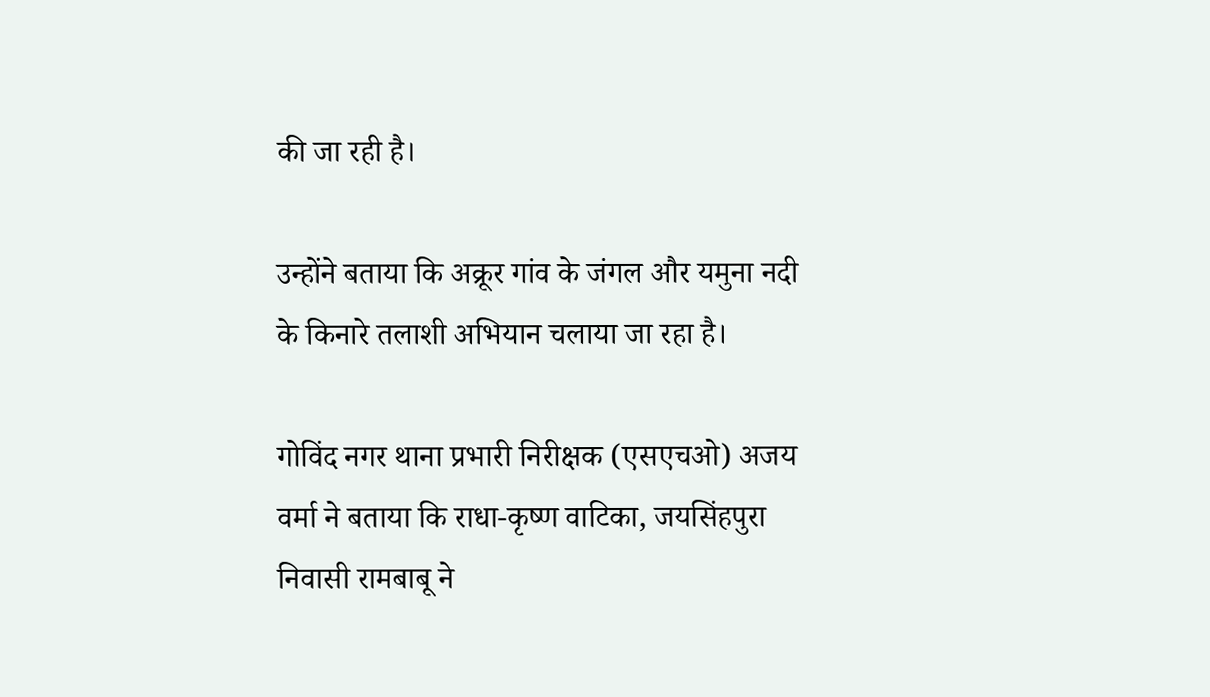की जा रही है।

उन्होंने बताया कि अक्रूर गांव के जंगल और यमुना नदी के किनारे तलाशी अभियान चलाया जा रहा है।

गोविंद नगर थाना प्रभारी निरीक्षक (एसएचओ) अजय वर्मा ने बताया कि राधा-कृष्ण वाटिका, जयसिंहपुरा निवासी रामबाबू ने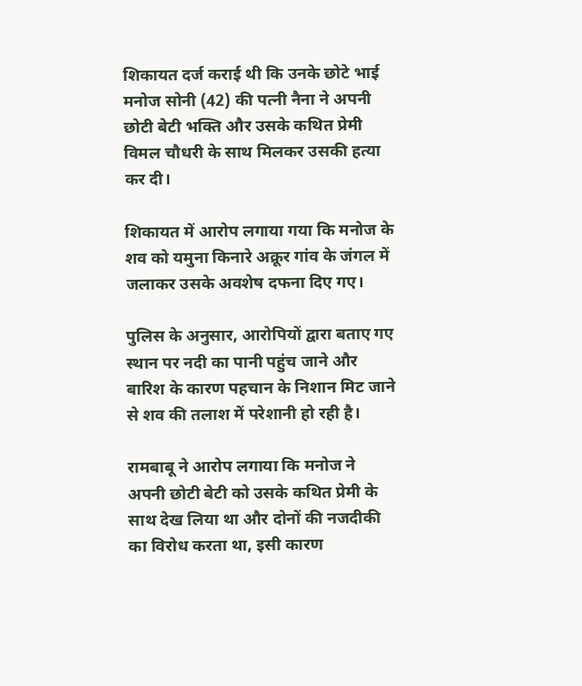शिकायत दर्ज कराई थी कि उनके छोटे भाई मनोज सोनी (42) की पत्नी नैना ने अपनी छोटी बेटी भक्ति और उसके कथित प्रेमी विमल चौधरी के साथ मिलकर उसकी हत्या कर दी।

शिकायत में आरोप लगाया गया कि मनोज के शव को यमुना किनारे अक्रूर गांव के जंगल में जलाकर उसके अवशेष दफना दिए गए।

पुलिस के अनुसार, आरोपियों द्वारा बताए गए स्थान पर नदी का पानी पहुंच जाने और बारिश के कारण पहचान के निशान मिट जाने से शव की तलाश में परेशानी हो रही है।

रामबाबू ने आरोप लगाया कि मनोज ने अपनी छोटी बेटी को उसके कथित प्रेमी के साथ देख लिया था और दोनों की नजदीकी का विरोध करता था, इसी कारण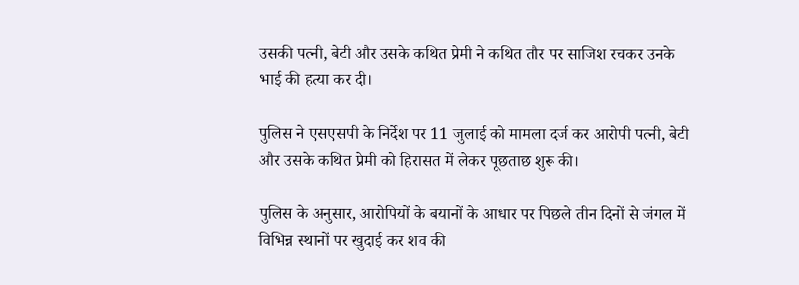उसकी पत्नी, बेटी और उसके कथित प्रेमी ने कथित तौर पर साजिश रचकर उनके भाई की हत्या कर दी।

पुलिस ने एसएसपी के निर्देश पर 11 जुलाई को मामला दर्ज कर आरोपी पत्नी, बेटी और उसके कथित प्रेमी को हिरासत में लेकर पूछताछ शुरू की।

पुलिस के अनुसार, आरोपियों के बयानों के आधार पर पिछले तीन दिनों से जंगल में विभिन्न स्थानों पर खुदाई कर शव की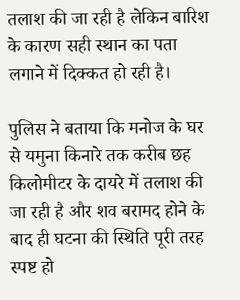तलाश की जा रही है लेकिन बारिश के कारण सही स्थान का पता लगाने में दिक्कत हो रही है।

पुलिस ने बताया कि मनोज के घर से यमुना किनारे तक करीब छह किलोमीटर के दायरे में तलाश की जा रही है और शव बरामद होने के बाद ही घटना की स्थिति पूरी तरह स्पष्ट हो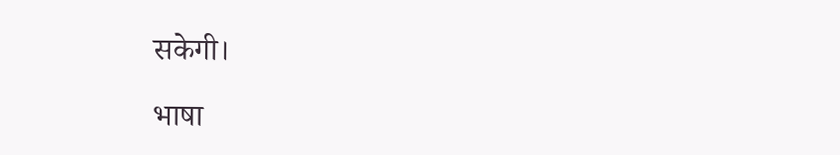सकेगी।

भाषा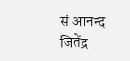सं आनन्द जितेंद्र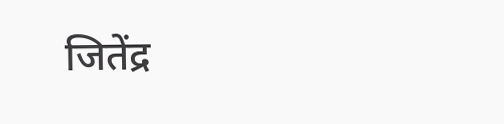जितेंद्र